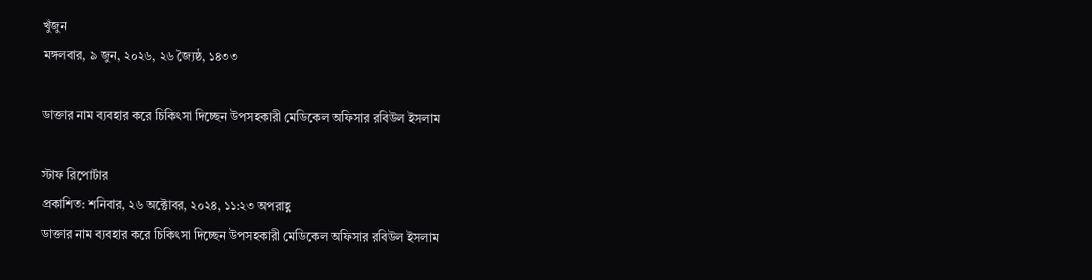খুঁজুন
মঙ্গলবার, ৯ জুন, ২০২৬, ২৬ জ্যৈষ্ঠ, ১৪৩৩

ডাক্তার নাম ব্যবহার করে চিকিৎসা দিচ্ছেন উপসহকারী মেডিকেল অফিসার রবিউল ইসলাম

স্টাফ রিপোর্টার
প্রকাশিত: শনিবার, ২৬ অক্টোবর, ২০২৪, ১১:২৩ অপরাহ্ণ
ডাক্তার নাম ব্যবহার করে চিকিৎসা দিচ্ছেন উপসহকারী মেডিকেল অফিসার রবিউল ইসলাম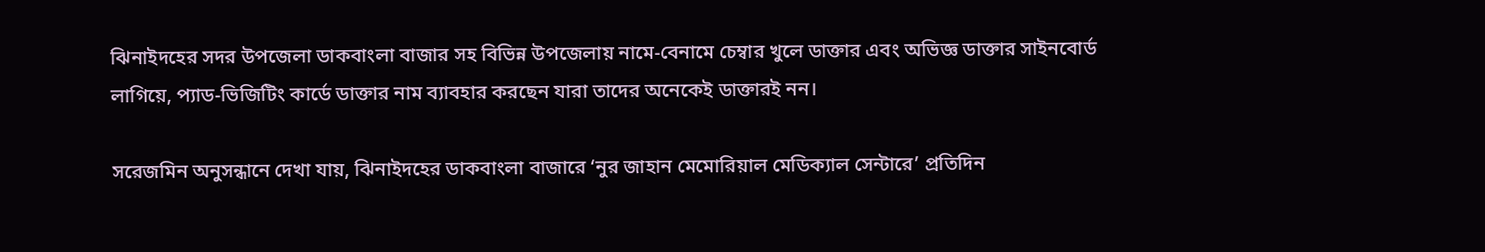ঝিনাইদহের সদর উপজেলা ডাকবাংলা বাজার সহ বিভিন্ন উপজেলায় নামে-বেনামে চেম্বার খুলে ডাক্তার এবং অভিজ্ঞ ডাক্তার সাইনবোর্ড লাগিয়ে, প্যাড-ভিজিটিং কার্ডে ডাক্তার নাম ব্যাবহার করছেন যারা তাদের অনেকেই ডাক্তারই নন।

সরেজমিন অনুসন্ধানে দেখা যায়, ঝিনাইদহের ডাকবাংলা বাজারে ‘নুর জাহান মেমোরিয়াল মেডিক্যাল সেন্টারে’ প্রতিদিন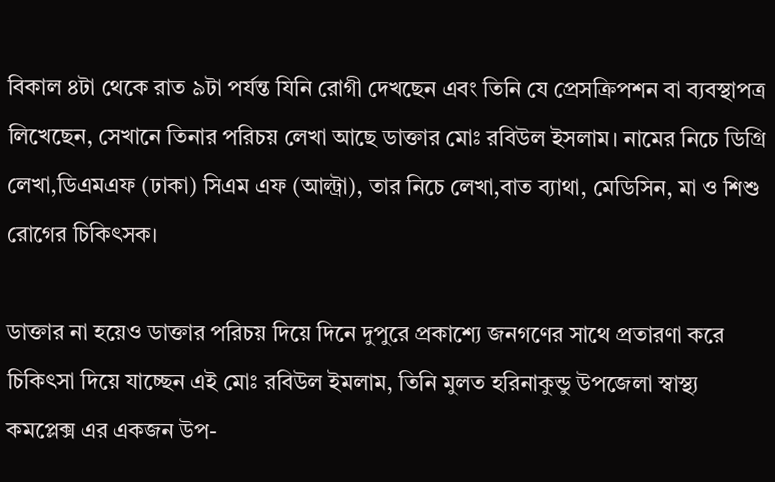বিকাল ৪টা থেকে রাত ৯টা পর্যন্ত যিনি রোগী দেখছেন এবং তিনি যে প্রেসক্রিপশন বা ব্যবস্থাপত্র লিখেছেন, সেখানে তিনার পরিচয় লেখা আছে ডাক্তার মোঃ রবিউল ইসলাম। নামের নিচে ডিগ্রি লেখা,ডিএমএফ (ঢাকা) সিএম এফ (আল্ট্রা), তার নিচে লেখা,বাত ব্যাথা, মেডিসিন, মা ও শিশু রোগের চিকিৎসক।

ডাক্তার না হয়েও ডাক্তার পরিচয় দিয়ে দিনে দুপুরে প্রকাশ্যে জনগণের সাথে প্রতারণা করে চিকিৎসা দিয়ে যাচ্ছেন এই মোঃ রবিউল ইমলাম, তিনি মুলত হরিনাকুন্ডু উপজেলা স্বাস্থ্য কমপ্লেক্স এর একজন উপ-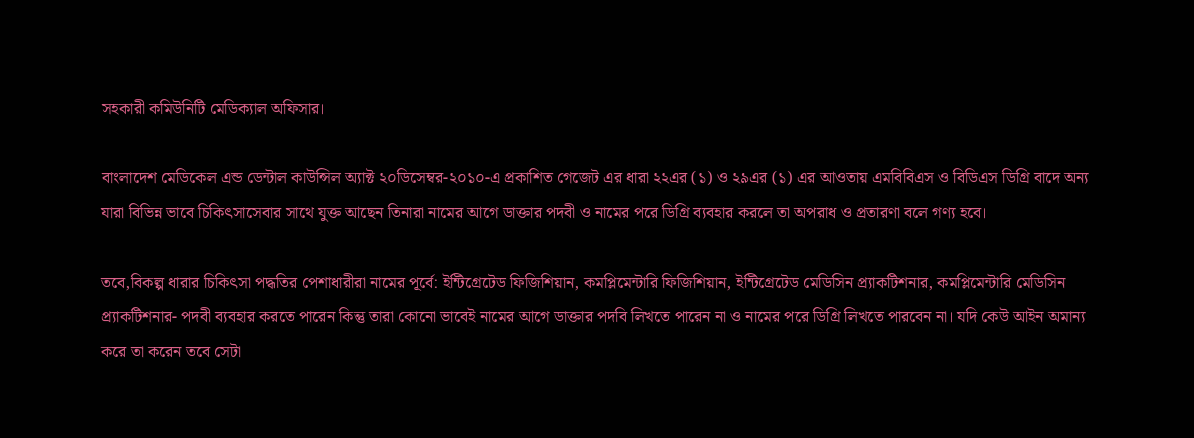সহকারী কমিউনিটি মেডিক্যাল অফিসার।

বাংলাদেশ মেডিকেল এন্ড ডেন্টাল কাউন্সিল অ্যাক্ট ২০ডিসেম্বর-২০১০-এ প্রকাশিত গেজেট এর ধারা ২২এর (১) ও ২৯এর (১) এর আওতায় এমবিবিএস ও বিডিএস ডিগ্রি বাদে অন্য যারা বিভিন্ন ভাবে চিকিৎসাসেবার সাথে যুক্ত আছেন তিনারা নামের আগে ডাক্তার পদবী ও নামের পরে ডিগ্রি ব্যবহার করলে তা অপরাধ ও প্রতারণা বলে গণ্য হবে।

তবে,বিকল্প ধারার চিকিৎসা পদ্ধতির পেশাধারীরা নামের পূর্বে: ইন্টিগ্রেটেড ফিজিশিয়ান, কমপ্লিমেন্টারি ফিজিশিয়ান, ইন্টিগ্রেটেড মেডিসিন প্র্যাকটিশনার, কমপ্লিমেন্টারি মেডিসিন প্র্যাকটিশনার- পদবী ব্যবহার করতে পারেন কিন্তু তারা কোনো ভাবেই নামের আগে ডাক্তার পদবি লিখতে পারেন না ও নামের পরে ডিগ্রি লিখতে পারবেন না। যদি কেউ আইন অমান্য করে তা করেন তবে সেটা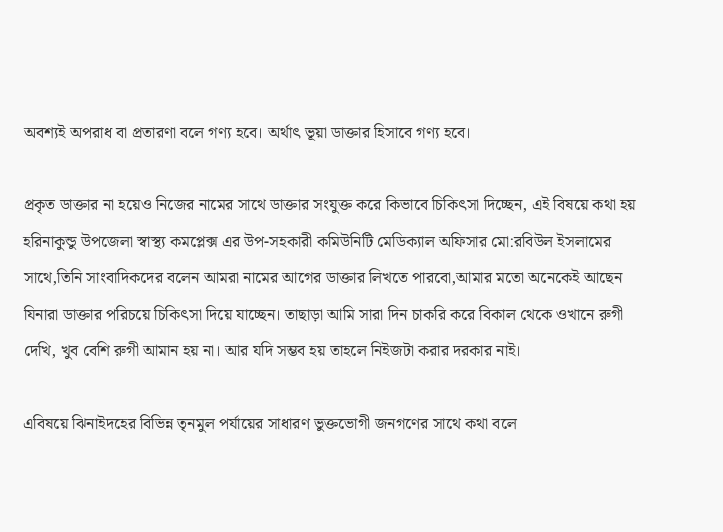অবশ্যই অপরাধ বা প্রতারণা বলে গণ্য হবে। অর্থাৎ ভূয়া ডাক্তার হিসাবে গণ্য হবে।

প্রকৃত ডাক্তার না হয়েও নিজের নামের সাথে ডাক্তার সংযুক্ত করে কিভাবে চিকিৎসা দিচ্ছেন, এই বিষয়ে কথা হয় হরিনাকুন্ডু উপজেলা স্বাস্থ্য কমপ্লেক্স এর উপ-সহকারী কমিউনিটি মেডিক্যাল অফিসার মো:রবিউল ইসলামের সাথে,তিনি সাংবাদিকদের বলেন আমরা নামের আগের ডাক্তার লিখতে পারবো,আমার মতো অনেকেই আছেন যিনারা ডাক্তার পরিচয়ে চিকিৎসা দিয়ে যাচ্ছেন। তাছাড়া আমি সারা দিন চাকরি করে বিকাল থেকে ওখানে রুগী দেখি, খুব বেশি রুগী আমান হয় না। আর যদি সম্ভব হয় তাহলে নিইজটা করার দরকার নাই।

এবিষয়ে ঝিনাইদহের বিভিন্ন তৃনমুল পর্যায়ের সাধারণ ভুক্তভোগী জনগণের সাথে কথা বলে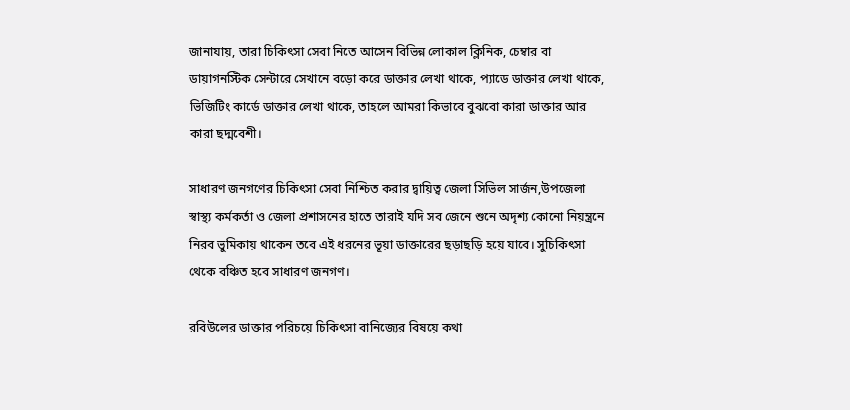জানাযায়, তারা চিকিৎসা সেবা নিতে আসেন বিভিন্ন লোকাল ক্লিনিক, চেম্বার বা ডায়াগনস্টিক সেন্টারে সেখানে বড়ো করে ডাক্তার লেখা থাকে, প্যাডে ডাক্তার লেখা থাকে, ভিজিটিং কার্ডে ডাক্তার লেখা থাকে, তাহলে আমরা কিভাবে বুঝবো কারা ডাক্তার আর কারা ছদ্মবেশী।

সাধারণ জনগণের চিকিৎসা সেবা নিশ্চিত করার দ্বায়িত্ব জেলা সিভিল সার্জন,উপজেলা স্বাস্থ্য কর্মকর্তা ও জেলা প্রশাসনের হাতে তারাই যদি সব জেনে শুনে অদৃশ্য কোনো নিয়ন্ত্রনে নিরব ভুমিকায় থাকেন তবে এই ধরনের ভূয়া ডাক্তারের ছড়াছড়ি হয়ে যাবে। সুচিকিৎসা থেকে বঞ্চিত হবে সাধারণ জনগণ।

রবিউলের ডাক্তার পরিচয়ে চিকিৎসা বানিজ্যের বিষয়ে কথা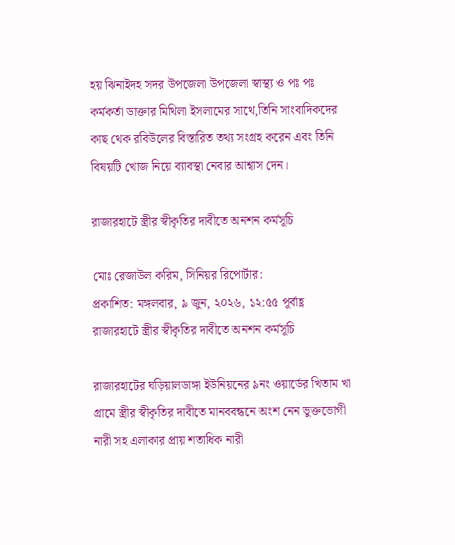হয় ঝিনাইদহ সদর উপজেলা উপজেলা স্বাস্থ্য ও পঃ পঃ কর্মকর্তা ডাক্তার মিথিলা ইসলামের সাথে,তিনি সাংবাদিকদের কাছ থেক রবিউলের বিস্তারিত তথ্য সংগ্রহ করেন এবং তিনি বিষয়টি খোজ নিয়ে ব্যাবস্থা নেবার আশ্বাস দেন।

রাজারহাটে স্ত্রীর স্বীকৃতির দাবীতে অনশন কর্মসূচি

মোঃ রেজাউল করিম, সিনিয়র রিপোর্টার:
প্রকাশিত: মঙ্গলবার, ৯ জুন, ২০২৬, ১২:৫৫ পূর্বাহ্ণ
রাজারহাটে স্ত্রীর স্বীকৃতির দাবীতে অনশন কর্মসূচি

রাজারহাটের ঘড়িয়ালডাঙ্গা ইউনিয়নের ৯নং ওয়ার্ডের খিতাম খা গ্রামে স্ত্রীর স্বীকৃতির দাবীতে মানববন্ধনে অংশ নেন ভুক্তভোগী নারী সহ এলাকার প্রায় শতাধিক নারী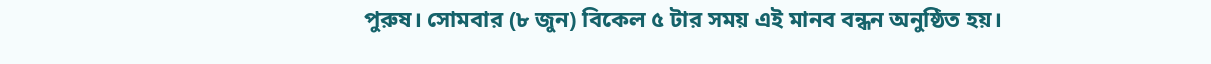পুরুষ। সোমবার (৮ জুন) বিকেল ৫ টার সময় এই মানব বন্ধন অনুষ্ঠিত হয়।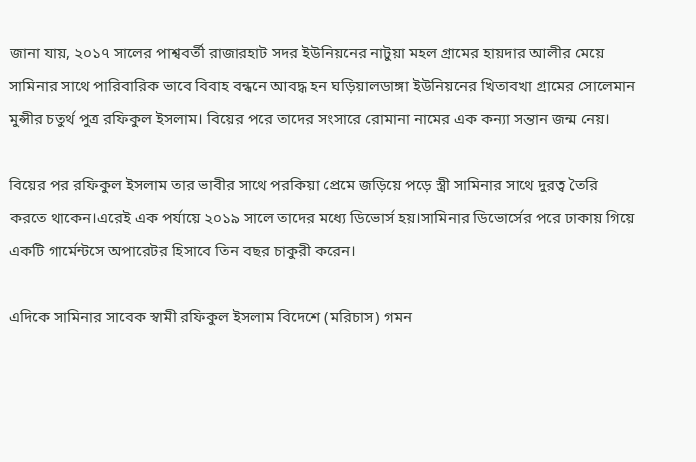জানা যায়, ২০১৭ সালের পাশ্ববর্তী রাজারহাট সদর ইউনিয়নের নাটুয়া মহল গ্রামের হায়দার আলীর মেয়ে সামিনার সাথে পারিবারিক ভাবে বিবাহ বন্ধনে আবদ্ধ হন ঘড়িয়ালডাঙ্গা ইউনিয়নের খিতাবখা গ্রামের সোলেমান মুন্সীর চতুর্থ পুত্র রফিকুল ইসলাম। বিয়ের পরে তাদের সংসারে রোমানা নামের এক কন্যা সন্তান জন্ম নেয়।

বিয়ের পর রফিকুল ইসলাম তার ভাবীর সাথে পরকিয়া প্রেমে জড়িয়ে পড়ে স্ত্রী সামিনার সাথে দুরত্ব তৈরি করতে থাকেন।এরেই এক পর্যায়ে ২০১৯ সালে তাদের মধ্যে ডিভোর্স হয়।সামিনার ডিভোর্সের পরে ঢাকায় গিয়ে একটি গার্মেন্টসে অপারেটর হিসাবে তিন বছর চাকুরী করেন।

এদিকে সামিনার সাবেক স্বামী রফিকুল ইসলাম বিদেশে (মরিচাস) গমন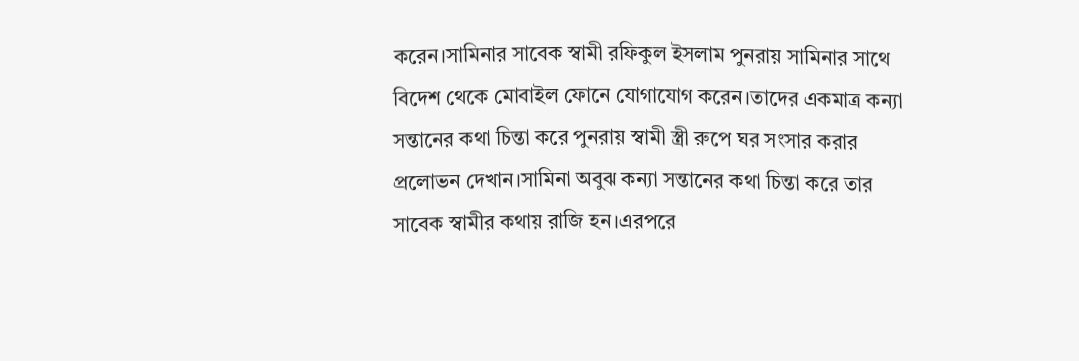করেন।সামিনার সাবেক স্বামী রফিকুল ইসলাম পুনরায় সামিনার সাথে বিদেশ থেকে মোবাইল ফোনে যোগাযোগ করেন।তাদের একমাত্র কন্যা সন্তানের কথা চিন্তা করে পুনরায় স্বামী স্ত্রী রুপে ঘর সংসার করার প্রলোভন দেখান।সামিনা অবুঝ কন্যা সন্তানের কথা চিন্তা করে তার সাবেক স্বামীর কথায় রাজি হন।এরপরে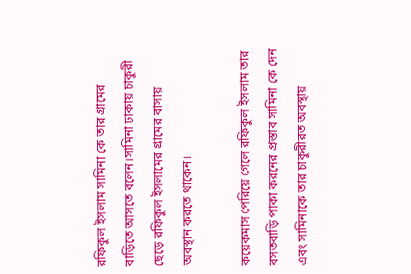রফিকুল ইসলাম সামিনা কে তার গ্রামের বাড়িতে আসতে বলেন।সামিনা ঢাকায় চাকুরী ছেড়ে রফিকুল ইসলামের গ্রামের বাসায় অবস্থান করতে থাকেন।

কয়েকমাস পেরিয়ে গেলে রফিকুল ইসলাম তার বসতবাড়ি পাকা করনের প্রস্তাব সামিনা কে দেন এবং সামিনাকে তার চাকুরীরত অবস্থায়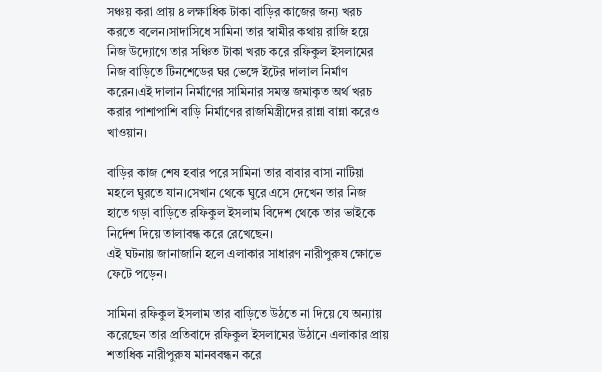সঞ্চয় করা প্রায় ৪ লক্ষাধিক টাকা বাড়ির কাজের জন্য খরচ করতে বলেন।সাদাসিধে সামিনা তার স্বামীর কথায় রাজি হয়ে নিজ উদ্যোগে তার সঞ্চিত টাকা খরচ করে রফিকুল ইসলামের নিজ বাড়িতে টিনশেডের ঘর ভেঙ্গে ইটের দালাল নির্মাণ করেন।এই দালান নির্মাণের সামিনার সমস্ত জমাকৃত অর্থ খরচ করার পাশাপাশি বাড়ি নির্মাণের রাজমিস্ত্রীদের রান্না বান্না করেও খাওয়ান।

বাড়ির কাজ শেষ হবার পরে সামিনা তার বাবার বাসা নাটিয়া মহলে ঘুরতে যান।সেখান থেকে ঘুরে এসে দেখেন তার নিজ হাতে গড়া বাড়িতে রফিকুল ইসলাম বিদেশ থেকে তার ভাইকে নির্দেশ দিয়ে তালাবন্ধ করে রেখেছেন।
এই ঘটনায় জানাজানি হলে এলাকার সাধারণ নারীপুরুষ ক্ষোভে ফেটে পড়েন।

সামিনা রফিকুল ইসলাম তার বাড়িতে উঠতে না দিয়ে যে অন্যায় করেছেন তার প্রতিবাদে রফিকুল ইসলামের উঠানে এলাকার প্রায় শতাধিক নারীপুরুষ মানববন্ধন করে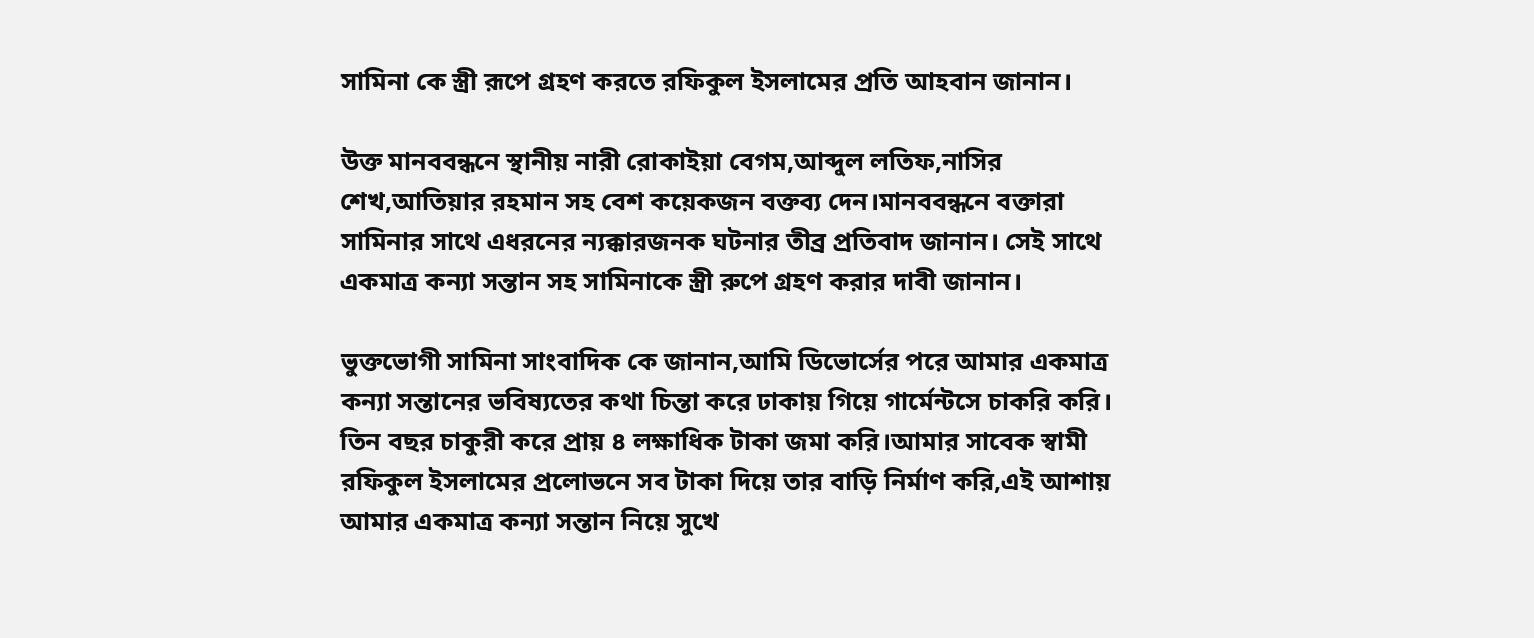সামিনা কে স্ত্রী রূপে গ্রহণ করতে রফিকুল ইসলামের প্রতি আহবান জানান।

উক্ত মানববন্ধনে স্থানীয় নারী রোকাইয়া বেগম,আব্দুল লতিফ,নাসির শেখ,আতিয়ার রহমান সহ বেশ কয়েকজন বক্তব্য দেন।মানববন্ধনে বক্তারা সামিনার সাথে এধরনের ন্যক্কারজনক ঘটনার তীব্র প্রতিবাদ জানান। সেই সাথে একমাত্র কন্যা সন্তান সহ সামিনাকে স্ত্রী রুপে গ্রহণ করার দাবী জানান।

ভুক্তভোগী সামিনা সাংবাদিক কে জানান,আমি ডিভোর্সের পরে আমার একমাত্র কন্যা সন্তানের ভবিষ্যতের কথা চিন্তা করে ঢাকায় গিয়ে গার্মেন্টসে চাকরি করি।
তিন বছর চাকুরী করে প্রায় ৪ লক্ষাধিক টাকা জমা করি।আমার সাবেক স্বামী রফিকুল ইসলামের প্রলোভনে সব টাকা দিয়ে তার বাড়ি নির্মাণ করি,এই আশায় আমার একমাত্র কন্যা সন্তান নিয়ে সুখে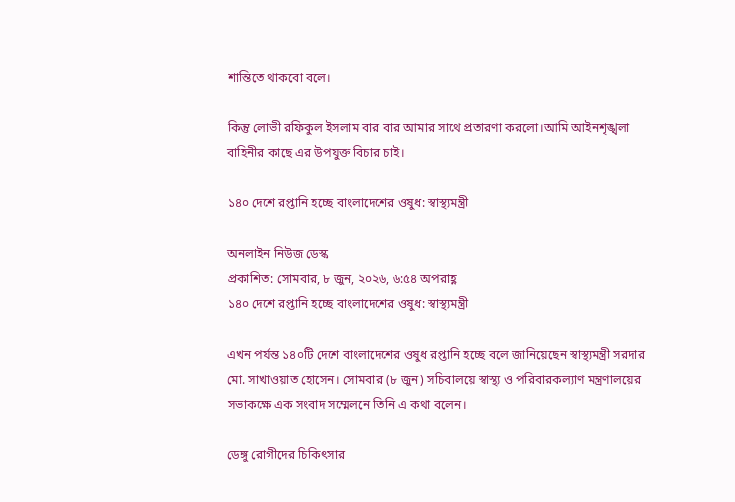শান্তিতে থাকবো বলে।

কিন্তু লোভী রফিকুল ইসলাম বার বার আমার সাথে প্রতারণা করলো।আমি আইনশৃঙ্খলা বাহিনীর কাছে এর উপযুক্ত বিচার চাই।

১৪০ দেশে রপ্তানি হচ্ছে বাংলাদেশের ওষুধ: স্বাস্থ্যমন্ত্রী

অনলাইন নিউজ ডেস্ক
প্রকাশিত: সোমবার, ৮ জুন, ২০২৬, ৬:৫৪ অপরাহ্ণ
১৪০ দেশে রপ্তানি হচ্ছে বাংলাদেশের ওষুধ: স্বাস্থ্যমন্ত্রী

এখন পর্যন্ত ১৪০টি দেশে বাংলাদেশের ওষুধ রপ্তানি হচ্ছে বলে জানিয়েছেন স্বাস্থ্যমন্ত্রী সরদার মো. সাখাওয়াত হোসেন। সোমবার (৮ জুন) সচিবালয়ে স্বাস্থ্য ও পরিবারকল্যাণ মন্ত্রণালয়ের সভাকক্ষে এক সংবাদ সম্মেলনে তিনি এ কথা বলেন।

ডেঙ্গু রোগীদের চিকিৎসার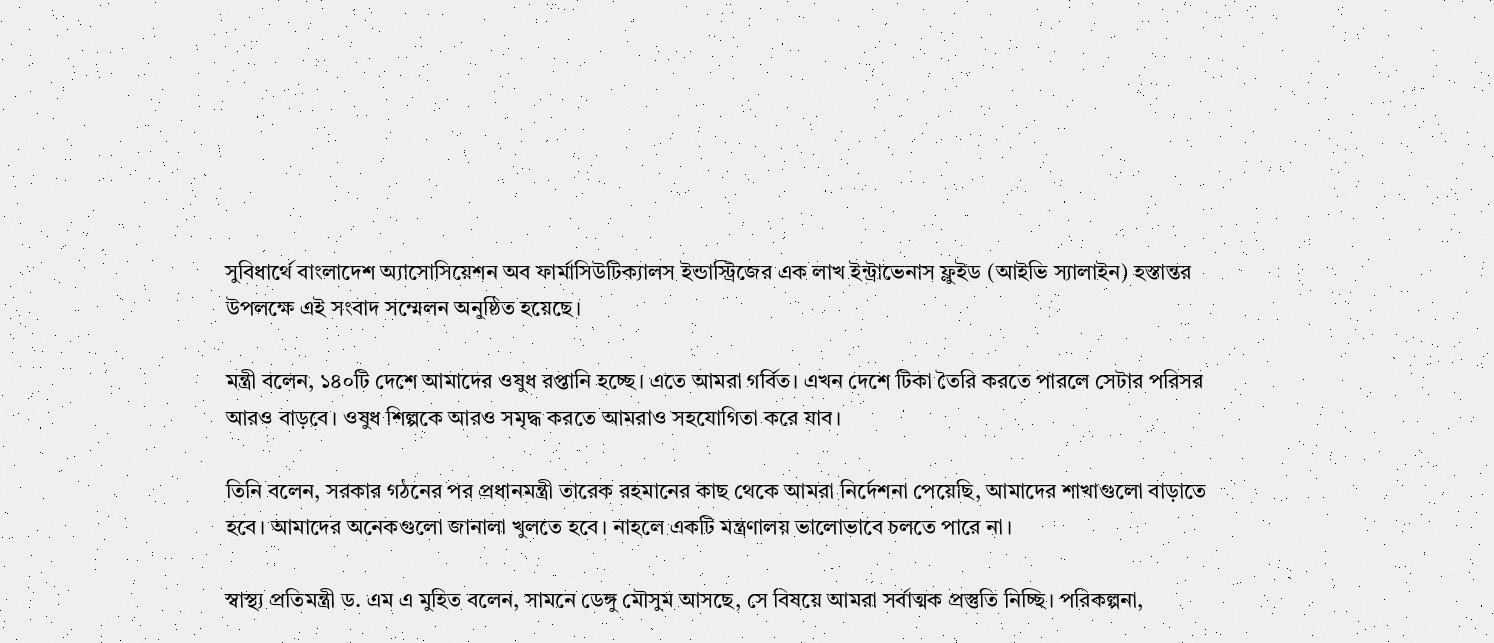সুবিধার্থে বাংলাদেশ অ্যাসোসিয়েশন অব ফার্মাসিউটিক্যালস ইন্ডাস্ট্রিজের এক লাখ ইন্ট্রাভেনাস ফ্লুইড (আইভি স্যালাইন) হস্তান্তর উপলক্ষে এই সংবাদ সম্মেলন অনুষ্ঠিত হয়েছে।

মন্ত্রী বলেন, ১৪০টি দেশে আমাদের ওষুধ রপ্তানি হচ্ছে। এতে আমরা গর্বিত। এখন দেশে টিকা তৈরি করতে পারলে সেটার পরিসর আরও বাড়বে। ওষুধ শিল্পকে আরও সমৃদ্ধ করতে আমরাও সহযোগিতা করে যাব।

তিনি বলেন, সরকার গঠনের পর প্রধানমন্ত্রী তারেক রহমানের কাছ থেকে আমরা নির্দেশনা পেয়েছি, আমাদের শাখাগুলো বাড়াতে হবে। আমাদের অনেকগুলো জানালা খুলতে হবে। নাহলে একটি মন্ত্রণালয় ভালোভাবে চলতে পারে না।

স্বাস্থ্য প্রতিমন্ত্রী ড. এম এ মুহিত বলেন, সামনে ডেঙ্গু মৌসুম আসছে, সে বিষয়ে আমরা সর্বাত্মক প্রস্তুতি নিচ্ছি। পরিকল্পনা,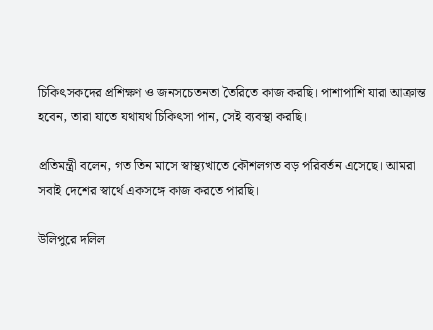চিকিৎসকদের প্রশিক্ষণ ও জনসচেতনতা তৈরিতে কাজ করছি। পাশাপাশি যারা আক্রান্ত হবেন, তারা যাতে যথাযথ চিকিৎসা পান, সেই ব্যবস্থা করছি।

প্রতিমন্ত্রী বলেন, গত তিন মাসে স্বাস্থ্যখাতে কৌশলগত বড় পরিবর্তন এসেছে। আমরা সবাই দেশের স্বার্থে একসঙ্গে কাজ করতে পারছি।

উলিপুরে দলিল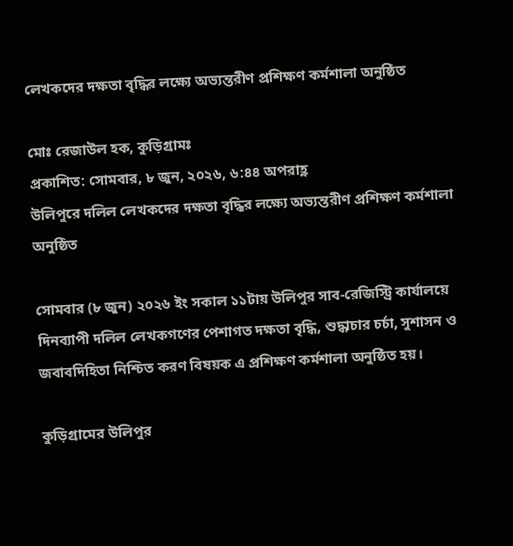লেখকদের দক্ষতা বৃদ্ধির লক্ষ্যে অভ্যন্তরীণ প্রশিক্ষণ কর্মশালা অনুষ্ঠিত

মোঃ রেজাউল হক, কুড়িগ্রামঃ
প্রকাশিত: সোমবার, ৮ জুন, ২০২৬, ৬:৪৪ অপরাহ্ণ
উলিপুরে দলিল লেখকদের দক্ষতা বৃদ্ধির লক্ষ্যে অভ্যন্তরীণ প্রশিক্ষণ কর্মশালা অনুষ্ঠিত

সোমবার (৮ জুন) ২০২৬ ইং সকাল ১১টায় উলিপুর সাব-রেজিস্ট্রি কার্যালয়ে দিনব্যাপী দলিল লেখকগণের পেশাগত দক্ষতা বৃদ্ধি, শুদ্ধাচার চর্চা, সুশাসন ও জবাবদিহিতা নিশ্চিত করণ বিষয়ক এ প্রশিক্ষণ কর্মশালা অনুষ্ঠিত হয়।

কুড়িগ্রামের উলিপুর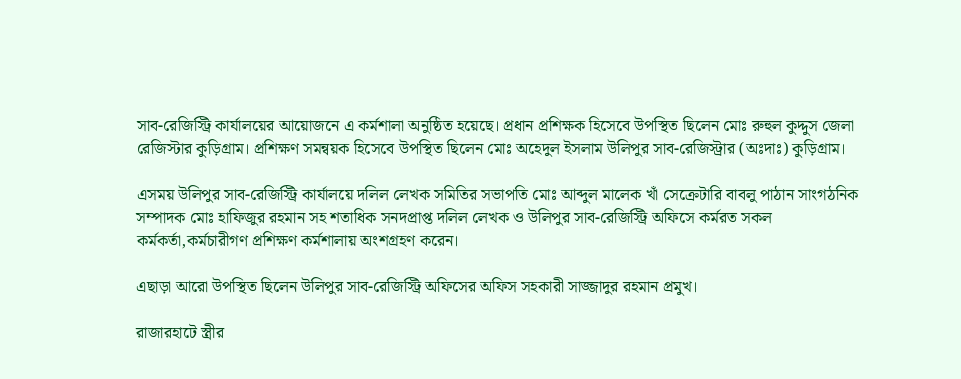সাব-রেজিস্ট্রি কার্যালয়ের আয়োজনে এ কর্মশালা অনুষ্ঠিত হয়েছে। প্রধান প্রশিক্ষক হিসেবে উপস্থিত ছিলেন মোঃ রুহুল কুদ্দুস জেলা রেজিস্টার কুড়িগ্রাম। প্রশিক্ষণ সমন্বয়ক হিসেবে উপস্থিত ছিলেন মোঃ অহেদুল ইসলাম উলিপুর সাব-রেজিস্ট্রার (অঃদাঃ) কুড়িগ্রাম।

এসময় উলিপুর সাব-রেজিস্ট্রি কার্যালয়ে দলিল লেখক সমিতির সভাপতি মোঃ আব্দুল মালেক খাঁ সেক্রেটারি বাবলু পাঠান সাংগঠনিক সম্পাদক মোঃ হাফিজুর রহমান সহ শতাধিক সনদপ্রাপ্ত দলিল লেখক ও উলিপুর সাব-রেজিস্ট্রি অফিসে কর্মরত সকল কর্মকর্তা,কর্মচারীগণ প্রশিক্ষণ কর্মশালায় অংশগ্রহণ করেন।

এছাড়া আরো উপস্থিত ছিলেন উলিপুর সাব-রেজিস্ট্রি অফিসের অফিস সহকারী সাজ্জাদুর রহমান প্রমুখ।

রাজারহাটে স্ত্রীর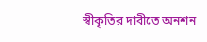স্বীকৃতির দাবীতে অনশন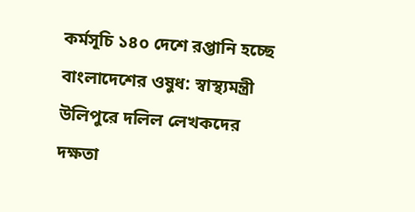কর্মসূচি ১৪০ দেশে রপ্তানি হচ্ছে বাংলাদেশের ওষুধ: স্বাস্থ্যমন্ত্রী উলিপুরে দলিল লেখকদের দক্ষতা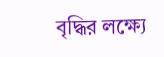বৃদ্ধির লক্ষ্যে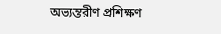অভ্যন্তরীণ প্রশিক্ষণ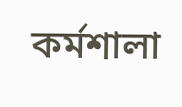কর্মশালা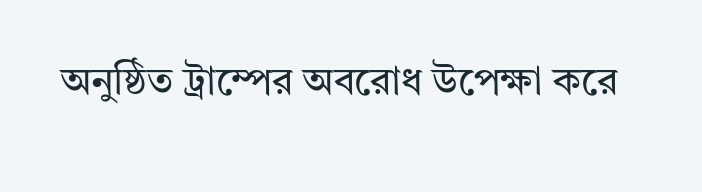অনুষ্ঠিত ট্রাম্পের অবরোধ উপেক্ষা করে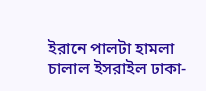ইরানে পালটা হামলা চালাল ইসরাইল ঢাকা-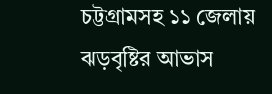চট্টগ্রামসহ ১১ জেলায় ঝড়বৃষ্টির আভাস